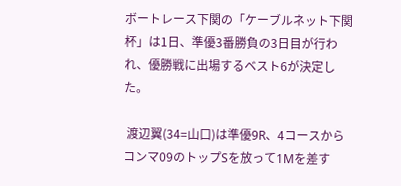ボートレース下関の「ケーブルネット下関杯」は1日、準優3番勝負の3日目が行われ、優勝戦に出場するベスト6が決定した。

 渡辺翼(34=山口)は準優9R、4コースからコンマ09のトップSを放って1Mを差す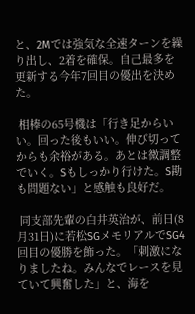と、2Mでは強気な全速ターンを繰り出し、2着を確保。自己最多を更新する今年7回目の優出を決めた。

 相棒の65号機は「行き足からいい。回った後もいい。伸び切ってからも余裕がある。あとは微調整でいく。Sもしっかり行けた。S勘も問題ない」と感触も良好だ。

 同支部先輩の白井英治が、前日(8月31日)に若松SGメモリアルでSG4回目の優勝を飾った。「刺激になりましたね。みんなでレースを見ていて興奮した」と、海を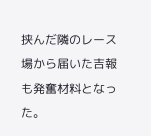挟んだ隣のレース場から届いた吉報も発奮材料となった。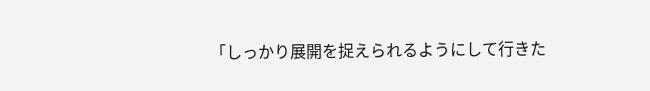「しっかり展開を捉えられるようにして行きた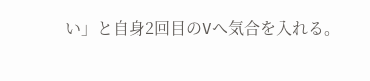い」と自身2回目のVへ気合を入れる。